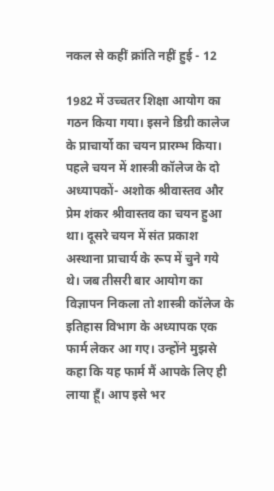नकल से कहीं क्रांति नहीं हुई - 12

1982 में उच्चतर शिक्षा आयोग का गठन किया गया। इसने डिग्री कालेज के प्राचार्यो का चयन प्रारम्भ किया। पहले चयन में शास्त्री कॉलेज के दो अध्यापकों- अशोक श्रीवास्तव और प्रेम शंकर श्रीवास्तव का चयन हुआ था। दूसरे चयन में संत प्रकाश अस्थाना प्राचार्य के रूप में चुने गये थे। जब तीसरी बार आयोग का विज्ञापन निकला तो शास्त्री कॉलेज के इतिहास विभाग के अध्यापक एक फार्म लेकर आ गए। उन्होंने मुझसे कहा कि यह फार्म मैं आपके लिए ही लाया हूँ। आप इसे भर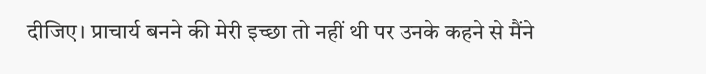दीजिए। प्राचार्य बनने की मेरी इच्छा तो नहीं थी पर उनके कहने से मैंने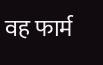वह फार्म